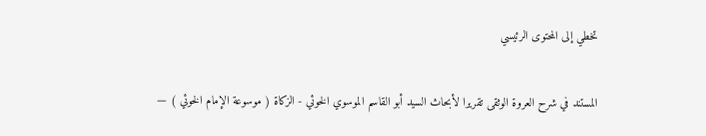تخطي إلى المحتوى الرئيسي

المستند في شرح العروة الوثقى تقريرا لأبحاث السيد أبو القاسم الموسوي الخوئي - الزكاة ( موسوعة الإمام الخوئي ) —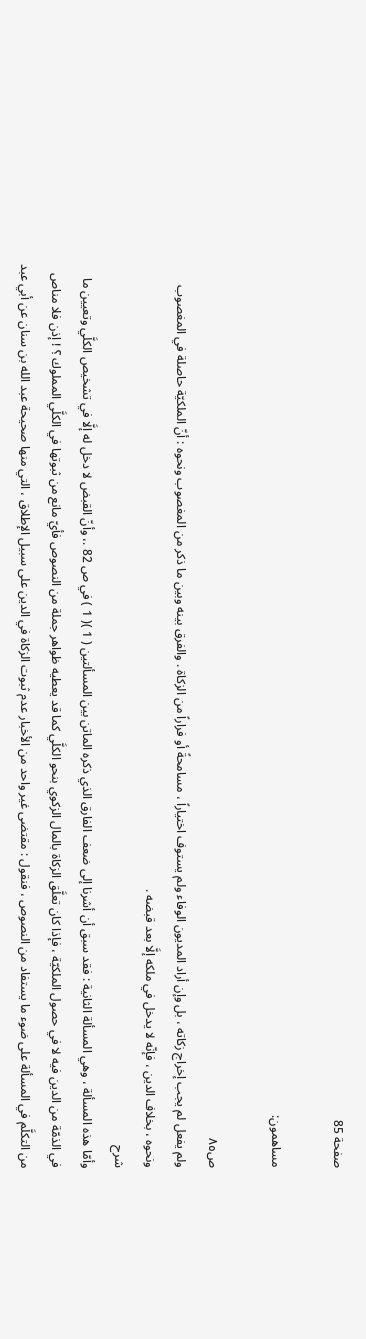صفحة 85

مساهمون:

ص٨٥
ولم يفعل لم يجب إخراج زكاته ، بل وإن أراد المديون الوفاء ولم يستوف اختياراً ، مسامحةً أو فراراً من الزكاة . والفرق بينه وبين ما ذكر من المغصوب ونحوه : أنّ الملكيّة حاصلة في المغصوب ونحوه ، بخلاف الدين ، فإنّه لا يدخل في ملكه إلَّا بعد قبضه .
شرح
وأمّا هذه المسألة ، وهي المسألة الثانية : فقد سبق أن أشرنا إلى ضعف الفارق الذي ذكره الماتن بين المسألتين ( 1 )( 1 ) في ص 82 .، وأنّ القبض لا دخل له إلَّا في تشخيص الكلَّي وتعيين ما في الذمّة من الدين فيه لا في حصول الملكيّة ، فإذا كان تعلَّق الزكاة بالمال الزكوي بنحو الكلَّي كما قد يعطيه ظواهر جملة من النصوص فأيّ مانع من ثبوتها في الكلَّي المملوك ؟ ! إذن فلا مناص من التكلَّم في المسألة على ضوء ما يستفاد من النصوص ، فنقول : مقتضى غير واحد من الأخبار عدم ثبوت الزكاة في الدين على سبيل الإطلاق ، التي منها صحيحة عبد الله بن سنان عن أبي عبد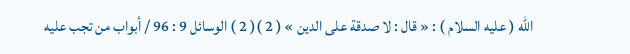الله ( عليه السلام ) : « قال : لا صدقة على الدين » ( 2 )( 2 ) الوسائل 9 : 96 / أبواب من تجب عليه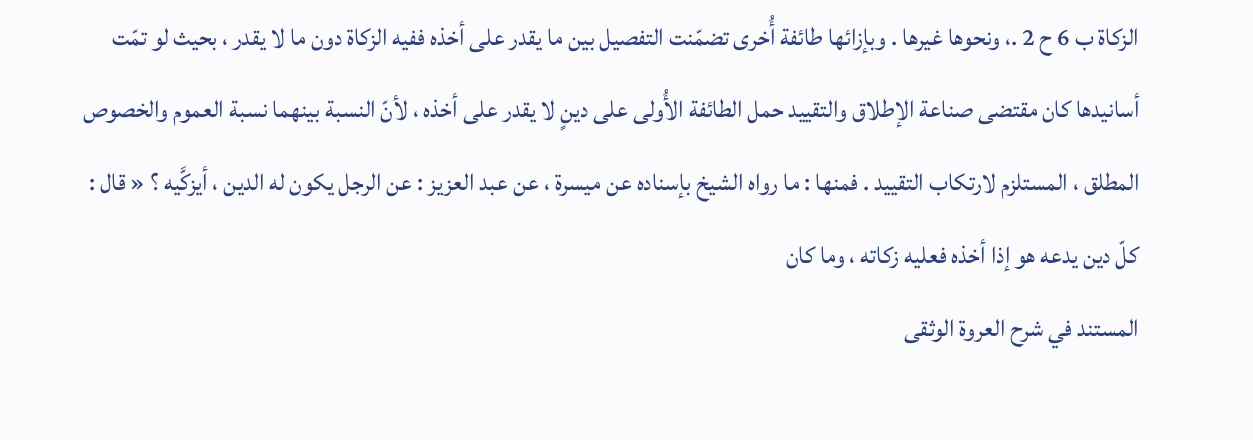الزكاة ب 6 ح 2 .، ونحوها غيرها . وبإزائها طائفة أُخرى تضمّنت التفصيل بين ما يقدر على أخذه ففيه الزكاة دون ما لا يقدر ، بحيث لو تمّت أسانيدها كان مقتضى صناعة الإطلاق والتقييد حمل الطائفة الأُولى على دينٍ لا يقدر على أخذه ، لأنّ النسبة بينهما نسبة العموم والخصوص المطلق ، المستلزم لارتكاب التقييد . فمنها : ما رواه الشيخ بإسناده عن ميسرة ، عن عبد العزيز : عن الرجل يكون له الدين ، أيزكَّيه ؟ « قال : كلّ دين يدعه هو إذا أخذه فعليه زكاته ، وما كان
المستند في شرح العروة الوثقى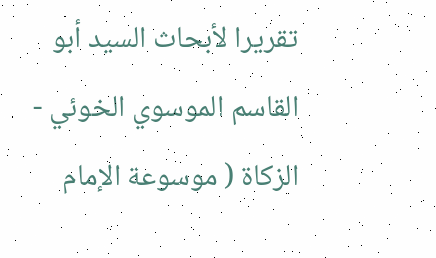تقريرا لأبحاث السيد أبو القاسم الموسوي الخوئي - الزكاة ( موسوعة الإمام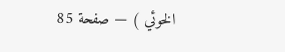الخوئي ) — صفحة 85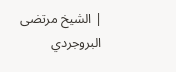| الشيخ مرتضى البروجردي